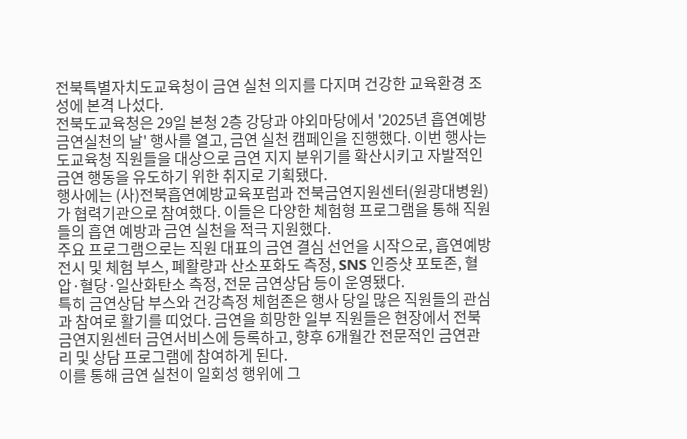전북특별자치도교육청이 금연 실천 의지를 다지며 건강한 교육환경 조성에 본격 나섰다.
전북도교육청은 29일 본청 2층 강당과 야외마당에서 '2025년 흡연예방 금연실천의 날' 행사를 열고, 금연 실천 캠페인을 진행했다. 이번 행사는 도교육청 직원들을 대상으로 금연 지지 분위기를 확산시키고 자발적인 금연 행동을 유도하기 위한 취지로 기획됐다.
행사에는 (사)전북흡연예방교육포럼과 전북금연지원센터(원광대병원)가 협력기관으로 참여했다. 이들은 다양한 체험형 프로그램을 통해 직원들의 흡연 예방과 금연 실천을 적극 지원했다.
주요 프로그램으로는 직원 대표의 금연 결심 선언을 시작으로, 흡연예방 전시 및 체험 부스, 폐활량과 산소포화도 측정, SNS 인증샷 포토존, 혈압·혈당·일산화탄소 측정, 전문 금연상담 등이 운영됐다.
특히 금연상담 부스와 건강측정 체험존은 행사 당일 많은 직원들의 관심과 참여로 활기를 띠었다. 금연을 희망한 일부 직원들은 현장에서 전북금연지원센터 금연서비스에 등록하고, 향후 6개월간 전문적인 금연관리 및 상담 프로그램에 참여하게 된다.
이를 통해 금연 실천이 일회성 행위에 그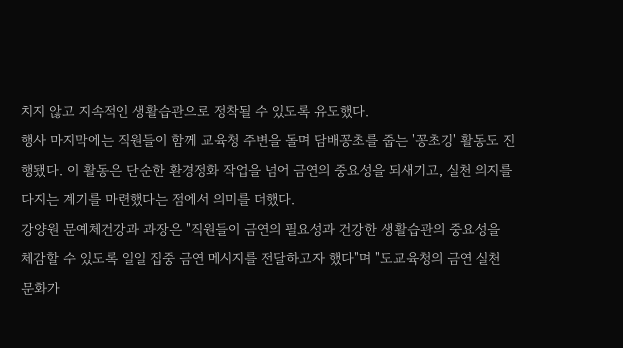치지 않고 지속적인 생활습관으로 정착될 수 있도록 유도했다.
행사 마지막에는 직원들이 함께 교육청 주변을 돌며 담배꽁초를 줍는 '꽁초깅' 활동도 진행됐다. 이 활동은 단순한 환경정화 작업을 넘어 금연의 중요성을 되새기고, 실천 의지를 다지는 계기를 마련했다는 점에서 의미를 더했다.
강양원 문예체건강과 과장은 "직원들이 금연의 필요성과 건강한 생활습관의 중요성을 체감할 수 있도록 일일 집중 금연 메시지를 전달하고자 했다"며 "도교육청의 금연 실천 문화가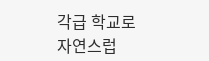각급 학교로 자연스럽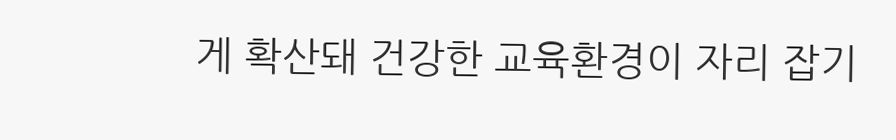게 확산돼 건강한 교육환경이 자리 잡기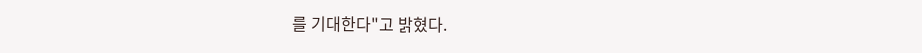를 기대한다"고 밝혔다.